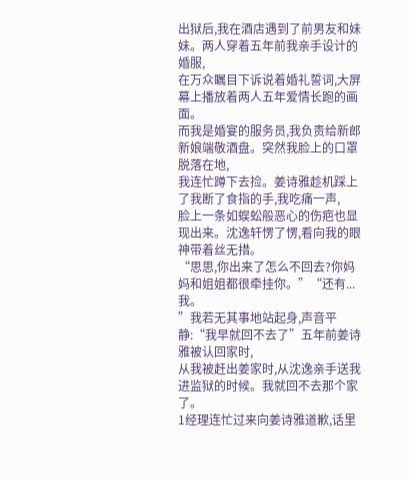出狱后,我在酒店遇到了前男友和妹妹。两人穿着五年前我亲手设计的婚服,
在万众瞩目下诉说着婚礼誓词,大屏幕上播放着两人五年爱情长跑的画面。
而我是婚宴的服务员,我负责给新郎新娘端敬酒盘。突然我脸上的口罩脱落在地,
我连忙蹲下去捡。姜诗雅趁机踩上了我断了食指的手,我吃痛一声,
脸上一条如蜈蚣般恶心的伤疤也显现出来。沈逸轩愣了愣,看向我的眼神带着丝无措。
“思思,你出来了怎么不回去?你妈妈和姐姐都很牵挂你。”“还有...我。
”我若无其事地站起身,声音平静:“我早就回不去了”五年前姜诗雅被认回家时,
从我被赶出姜家时,从沈逸亲手送我进监狱的时候。我就回不去那个家了。
1经理连忙过来向姜诗雅道歉,话里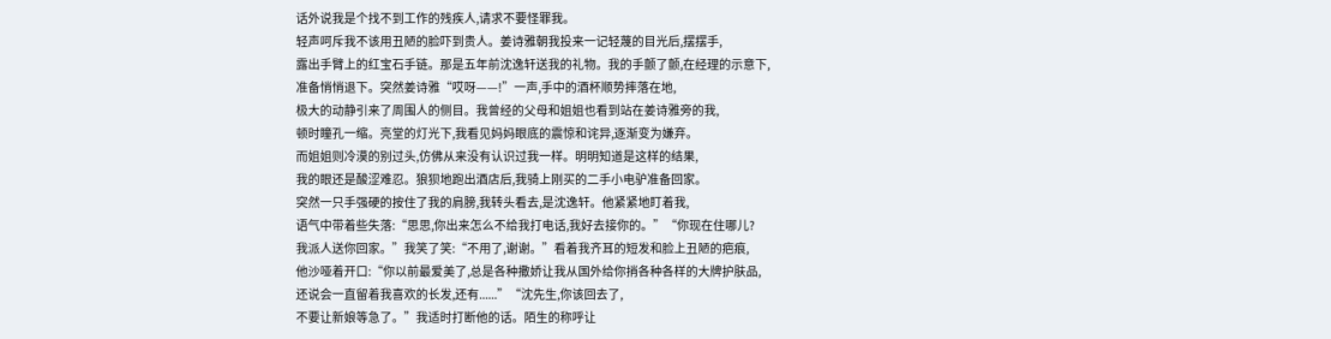话外说我是个找不到工作的残疾人,请求不要怪罪我。
轻声呵斥我不该用丑陋的脸吓到贵人。姜诗雅朝我投来一记轻蔑的目光后,摆摆手,
露出手臂上的红宝石手链。那是五年前沈逸轩送我的礼物。我的手颤了颤,在经理的示意下,
准备悄悄退下。突然姜诗雅“哎呀——!”一声,手中的酒杯顺势摔落在地,
极大的动静引来了周围人的侧目。我曾经的父母和姐姐也看到站在姜诗雅旁的我,
顿时瞳孔一缩。亮堂的灯光下,我看见妈妈眼底的震惊和诧异,逐渐变为嫌弃。
而姐姐则冷漠的别过头,仿佛从来没有认识过我一样。明明知道是这样的结果,
我的眼还是酸涩难忍。狼狈地跑出酒店后,我骑上刚买的二手小电驴准备回家。
突然一只手强硬的按住了我的肩膀,我转头看去,是沈逸轩。他紧紧地盯着我,
语气中带着些失落:“思思,你出来怎么不给我打电话,我好去接你的。”“你现在住哪儿?
我派人送你回家。”我笑了笑:“不用了,谢谢。”看着我齐耳的短发和脸上丑陋的疤痕,
他沙哑着开口:“你以前最爱美了,总是各种撒娇让我从国外给你捎各种各样的大牌护肤品,
还说会一直留着我喜欢的长发,还有......”“沈先生,你该回去了,
不要让新娘等急了。”我适时打断他的话。陌生的称呼让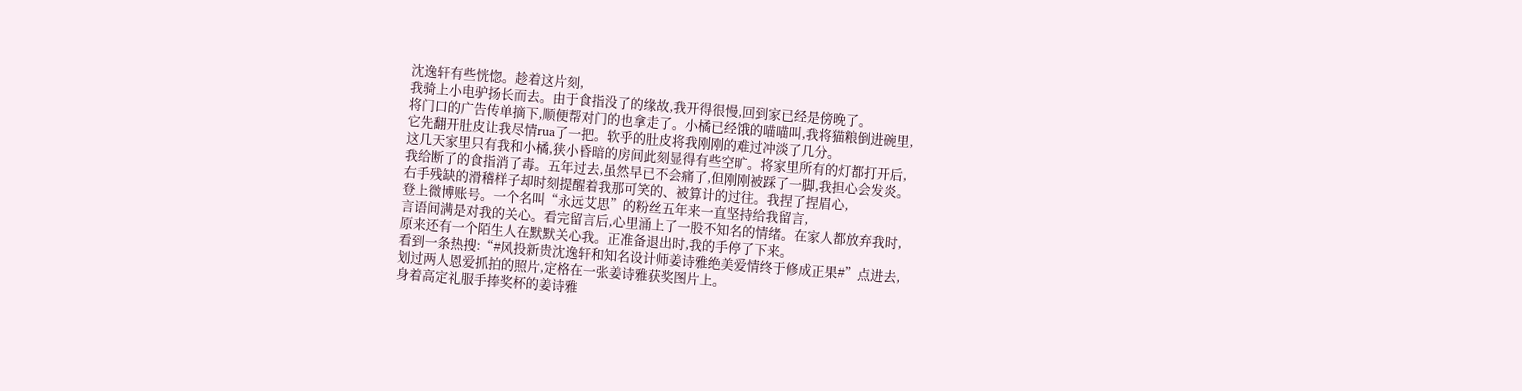沈逸轩有些恍惚。趁着这片刻,
我骑上小电驴扬长而去。由于食指没了的缘故,我开得很慢,回到家已经是傍晚了。
将门口的广告传单摘下,顺便帮对门的也拿走了。小橘已经饿的喵喵叫,我将猫粮倒进碗里,
它先翻开肚皮让我尽情rua了一把。软乎的肚皮将我刚刚的难过冲淡了几分。
这几天家里只有我和小橘,狭小昏暗的房间此刻显得有些空旷。将家里所有的灯都打开后,
我给断了的食指消了毒。五年过去,虽然早已不会痛了,但刚刚被踩了一脚,我担心会发炎。
右手残缺的滑稽样子却时刻提醒着我那可笑的、被算计的过往。我捏了捏眉心,
登上微博账号。一个名叫“永远艾思”的粉丝五年来一直坚持给我留言,
言语间满是对我的关心。看完留言后,心里涌上了一股不知名的情绪。在家人都放弃我时,
原来还有一个陌生人在默默关心我。正准备退出时,我的手停了下来。
看到一条热搜:“#风投新贵沈逸轩和知名设计师姜诗雅绝美爱情终于修成正果#”点进去,
划过两人恩爱抓拍的照片,定格在一张姜诗雅获奖图片上。
身着高定礼服手捧奖杯的姜诗雅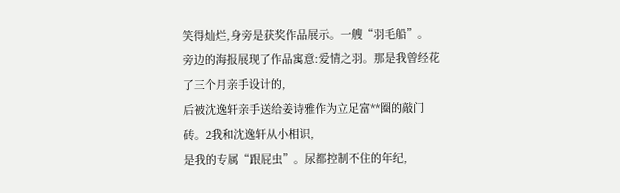笑得灿烂,身旁是获奖作品展示。一艘“羽毛船”。
旁边的海报展现了作品寓意:爱情之羽。那是我曾经花了三个月亲手设计的,
后被沈逸轩亲手送给姜诗雅作为立足富**圈的敲门砖。2我和沈逸轩从小相识,
是我的专属“跟屁虫”。尿都控制不住的年纪,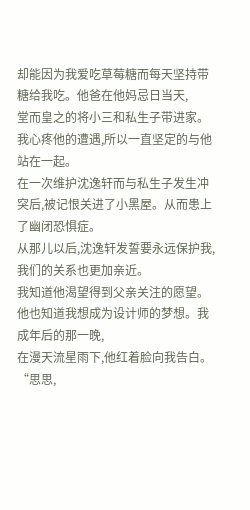却能因为我爱吃草莓糖而每天坚持带糖给我吃。他爸在他妈忌日当天,
堂而皇之的将小三和私生子带进家。我心疼他的遭遇,所以一直坚定的与他站在一起。
在一次维护沈逸轩而与私生子发生冲突后,被记恨关进了小黑屋。从而患上了幽闭恐惧症。
从那儿以后,沈逸轩发誓要永远保护我,我们的关系也更加亲近。
我知道他渴望得到父亲关注的愿望。他也知道我想成为设计师的梦想。我成年后的那一晚,
在漫天流星雨下,他红着脸向我告白。“思思,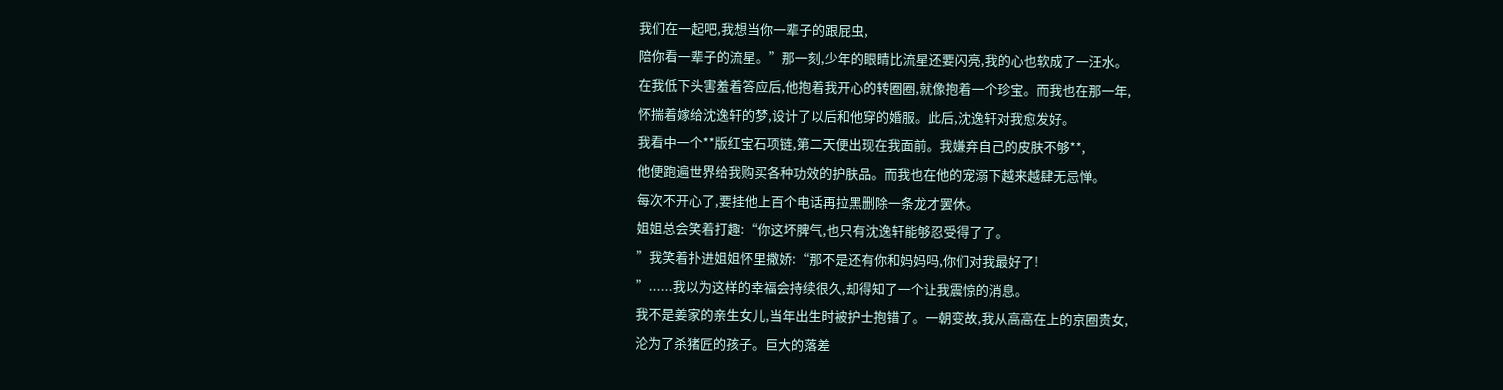我们在一起吧,我想当你一辈子的跟屁虫,
陪你看一辈子的流星。”那一刻,少年的眼睛比流星还要闪亮,我的心也软成了一汪水。
在我低下头害羞着答应后,他抱着我开心的转圈圈,就像抱着一个珍宝。而我也在那一年,
怀揣着嫁给沈逸轩的梦,设计了以后和他穿的婚服。此后,沈逸轩对我愈发好。
我看中一个**版红宝石项链,第二天便出现在我面前。我嫌弃自己的皮肤不够**,
他便跑遍世界给我购买各种功效的护肤品。而我也在他的宠溺下越来越肆无忌惮。
每次不开心了,要挂他上百个电话再拉黑删除一条龙才罢休。
姐姐总会笑着打趣:“你这坏脾气,也只有沈逸轩能够忍受得了了。
”我笑着扑进姐姐怀里撒娇:“那不是还有你和妈妈吗,你们对我最好了!
”......我以为这样的幸福会持续很久,却得知了一个让我震惊的消息。
我不是姜家的亲生女儿,当年出生时被护士抱错了。一朝变故,我从高高在上的京圈贵女,
沦为了杀猪匠的孩子。巨大的落差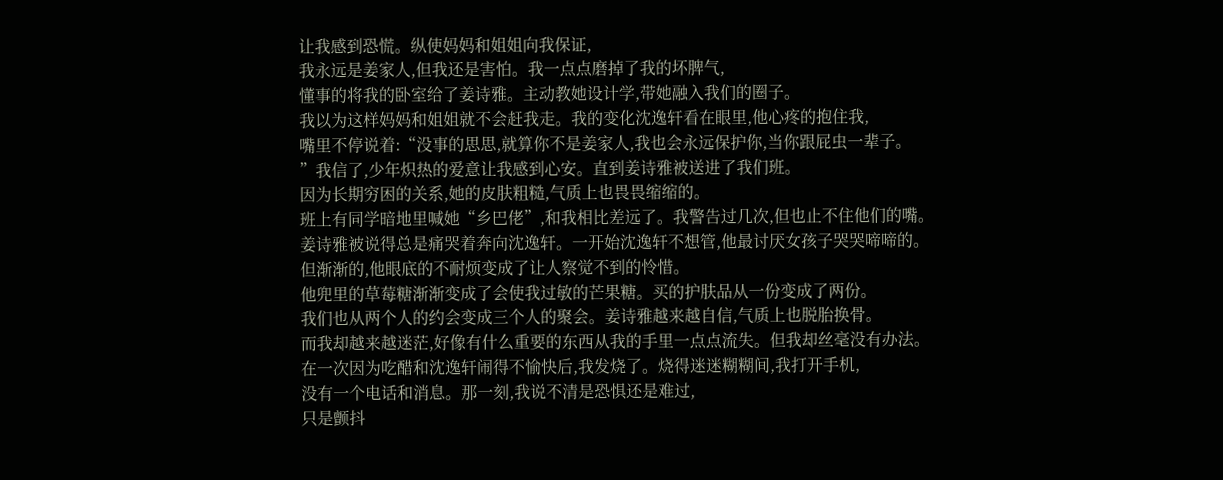让我感到恐慌。纵使妈妈和姐姐向我保证,
我永远是姜家人,但我还是害怕。我一点点磨掉了我的坏脾气,
懂事的将我的卧室给了姜诗雅。主动教她设计学,带她融入我们的圈子。
我以为这样妈妈和姐姐就不会赶我走。我的变化沈逸轩看在眼里,他心疼的抱住我,
嘴里不停说着:“没事的思思,就算你不是姜家人,我也会永远保护你,当你跟屁虫一辈子。
”我信了,少年炽热的爱意让我感到心安。直到姜诗雅被送进了我们班。
因为长期穷困的关系,她的皮肤粗糙,气质上也畏畏缩缩的。
班上有同学暗地里喊她“乡巴佬”,和我相比差远了。我警告过几次,但也止不住他们的嘴。
姜诗雅被说得总是痛哭着奔向沈逸轩。一开始沈逸轩不想管,他最讨厌女孩子哭哭啼啼的。
但渐渐的,他眼底的不耐烦变成了让人察觉不到的怜惜。
他兜里的草莓糖渐渐变成了会使我过敏的芒果糖。买的护肤品从一份变成了两份。
我们也从两个人的约会变成三个人的聚会。姜诗雅越来越自信,气质上也脱胎换骨。
而我却越来越迷茫,好像有什么重要的东西从我的手里一点点流失。但我却丝毫没有办法。
在一次因为吃醋和沈逸轩闹得不愉快后,我发烧了。烧得迷迷糊糊间,我打开手机,
没有一个电话和消息。那一刻,我说不清是恐惧还是难过,
只是颤抖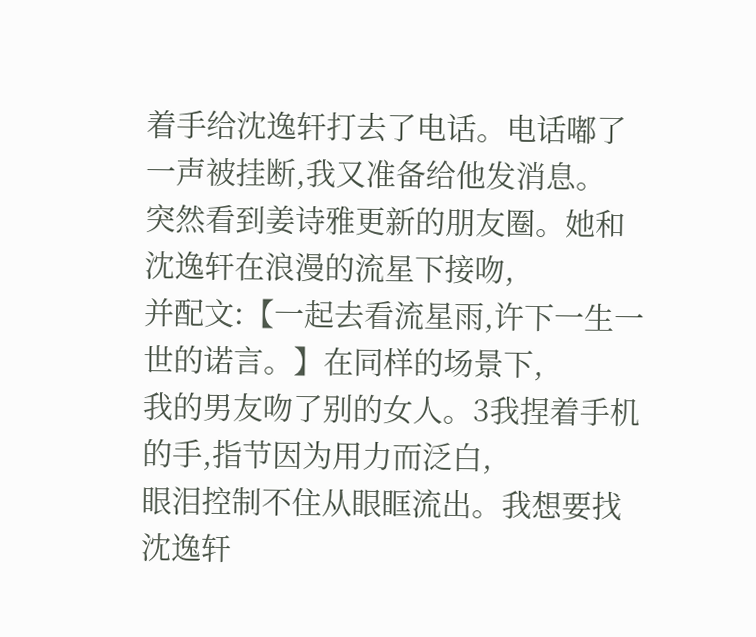着手给沈逸轩打去了电话。电话嘟了一声被挂断,我又准备给他发消息。
突然看到姜诗雅更新的朋友圈。她和沈逸轩在浪漫的流星下接吻,
并配文:【一起去看流星雨,许下一生一世的诺言。】在同样的场景下,
我的男友吻了别的女人。3我捏着手机的手,指节因为用力而泛白,
眼泪控制不住从眼眶流出。我想要找沈逸轩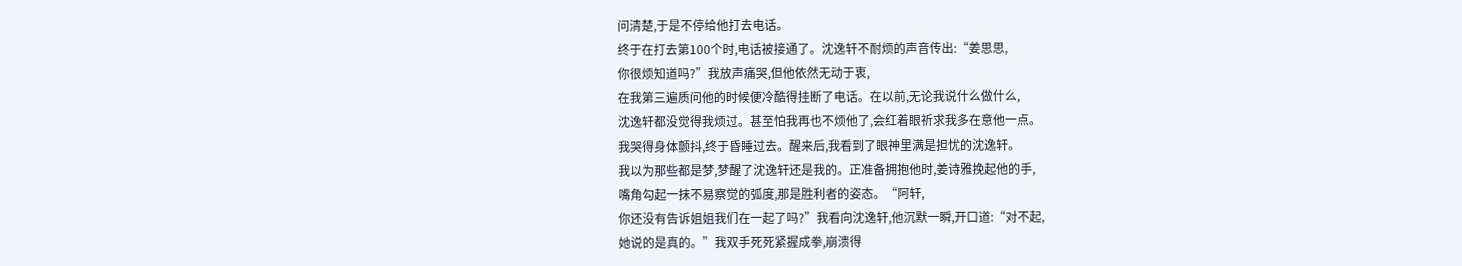问清楚,于是不停给他打去电话。
终于在打去第100个时,电话被接通了。沈逸轩不耐烦的声音传出:“姜思思,
你很烦知道吗?”我放声痛哭,但他依然无动于衷,
在我第三遍质问他的时候便冷酷得挂断了电话。在以前,无论我说什么做什么,
沈逸轩都没觉得我烦过。甚至怕我再也不烦他了,会红着眼祈求我多在意他一点。
我哭得身体颤抖,终于昏睡过去。醒来后,我看到了眼神里满是担忧的沈逸轩。
我以为那些都是梦,梦醒了沈逸轩还是我的。正准备拥抱他时,姜诗雅挽起他的手,
嘴角勾起一抹不易察觉的弧度,那是胜利者的姿态。“阿轩,
你还没有告诉姐姐我们在一起了吗?”我看向沈逸轩,他沉默一瞬,开口道:“对不起,
她说的是真的。”我双手死死紧握成拳,崩溃得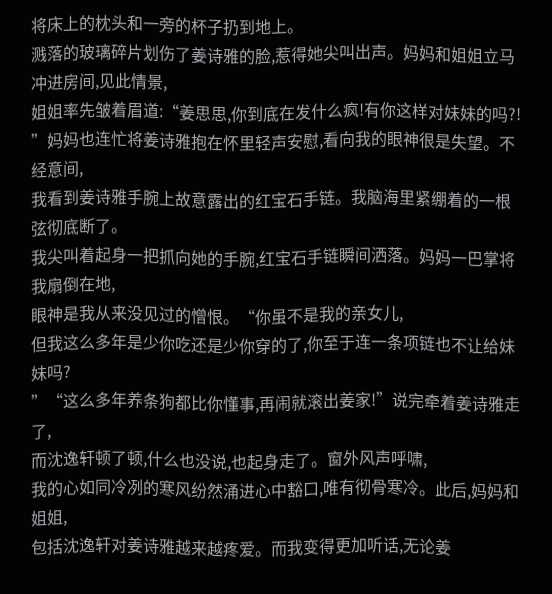将床上的枕头和一旁的杯子扔到地上。
溅落的玻璃碎片划伤了姜诗雅的脸,惹得她尖叫出声。妈妈和姐姐立马冲进房间,见此情景,
姐姐率先皱着眉道:“姜思思,你到底在发什么疯!有你这样对妹妹的吗?!
”妈妈也连忙将姜诗雅抱在怀里轻声安慰,看向我的眼神很是失望。不经意间,
我看到姜诗雅手腕上故意露出的红宝石手链。我脑海里紧绷着的一根弦彻底断了。
我尖叫着起身一把抓向她的手腕,红宝石手链瞬间洒落。妈妈一巴掌将我扇倒在地,
眼神是我从来没见过的憎恨。“你虽不是我的亲女儿,
但我这么多年是少你吃还是少你穿的了,你至于连一条项链也不让给妹妹吗?
”“这么多年养条狗都比你懂事,再闹就滚出姜家!”说完牵着姜诗雅走了,
而沈逸轩顿了顿,什么也没说,也起身走了。窗外风声呼啸,
我的心如同冷冽的寒风纷然涌进心中豁口,唯有彻骨寒冷。此后,妈妈和姐姐,
包括沈逸轩对姜诗雅越来越疼爱。而我变得更加听话,无论姜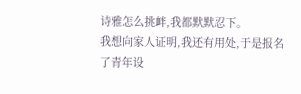诗雅怎么挑衅,我都默默忍下。
我想向家人证明,我还有用处,于是报名了青年设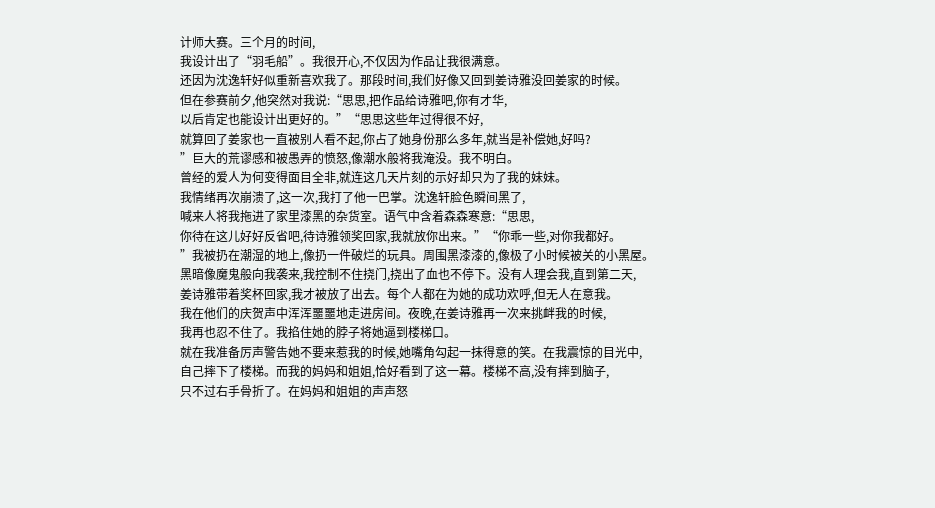计师大赛。三个月的时间,
我设计出了“羽毛船”。我很开心,不仅因为作品让我很满意。
还因为沈逸轩好似重新喜欢我了。那段时间,我们好像又回到姜诗雅没回姜家的时候。
但在参赛前夕,他突然对我说:“思思,把作品给诗雅吧,你有才华,
以后肯定也能设计出更好的。”“思思这些年过得很不好,
就算回了姜家也一直被别人看不起,你占了她身份那么多年,就当是补偿她,好吗?
”巨大的荒谬感和被愚弄的愤怒,像潮水般将我淹没。我不明白。
曾经的爱人为何变得面目全非,就连这几天片刻的示好却只为了我的妹妹。
我情绪再次崩溃了,这一次,我打了他一巴掌。沈逸轩脸色瞬间黑了,
喊来人将我拖进了家里漆黑的杂货室。语气中含着森森寒意:“思思,
你待在这儿好好反省吧,待诗雅领奖回家,我就放你出来。”“你乖一些,对你我都好。
”我被扔在潮湿的地上,像扔一件破烂的玩具。周围黑漆漆的,像极了小时候被关的小黑屋。
黑暗像魔鬼般向我袭来,我控制不住挠门,挠出了血也不停下。没有人理会我,直到第二天,
姜诗雅带着奖杯回家,我才被放了出去。每个人都在为她的成功欢呼,但无人在意我。
我在他们的庆贺声中浑浑噩噩地走进房间。夜晚,在姜诗雅再一次来挑衅我的时候,
我再也忍不住了。我掐住她的脖子将她逼到楼梯口。
就在我准备厉声警告她不要来惹我的时候,她嘴角勾起一抹得意的笑。在我震惊的目光中,
自己摔下了楼梯。而我的妈妈和姐姐,恰好看到了这一幕。楼梯不高,没有摔到脑子,
只不过右手骨折了。在妈妈和姐姐的声声怒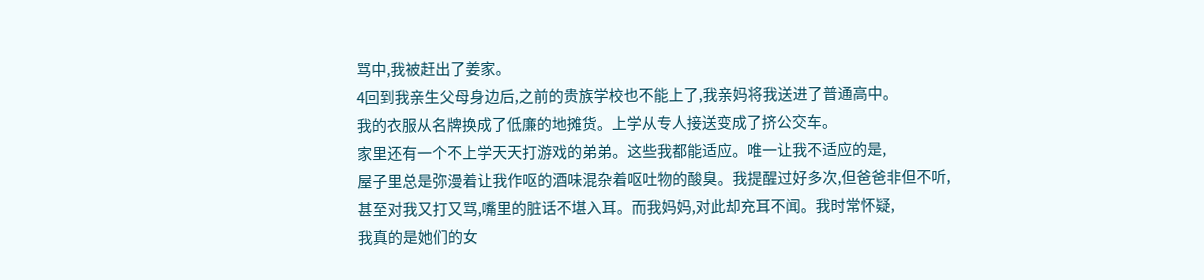骂中,我被赶出了姜家。
4回到我亲生父母身边后,之前的贵族学校也不能上了,我亲妈将我送进了普通高中。
我的衣服从名牌换成了低廉的地摊货。上学从专人接送变成了挤公交车。
家里还有一个不上学天天打游戏的弟弟。这些我都能适应。唯一让我不适应的是,
屋子里总是弥漫着让我作呕的酒味混杂着呕吐物的酸臭。我提醒过好多次,但爸爸非但不听,
甚至对我又打又骂,嘴里的脏话不堪入耳。而我妈妈,对此却充耳不闻。我时常怀疑,
我真的是她们的女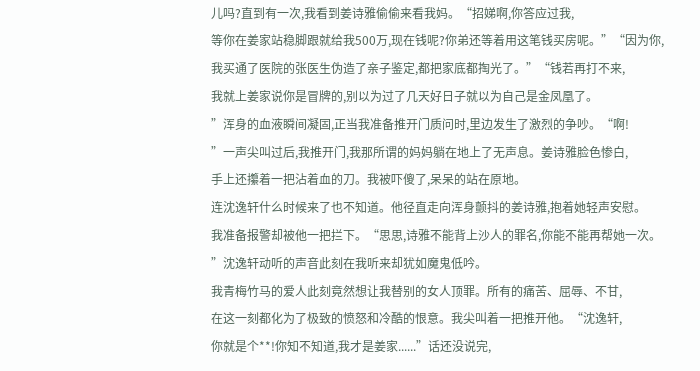儿吗?直到有一次,我看到姜诗雅偷偷来看我妈。“招娣啊,你答应过我,
等你在姜家站稳脚跟就给我500万,现在钱呢?你弟还等着用这笔钱买房呢。”“因为你,
我买通了医院的张医生伪造了亲子鉴定,都把家底都掏光了。”“钱若再打不来,
我就上姜家说你是冒牌的,别以为过了几天好日子就以为自己是金凤凰了。
”浑身的血液瞬间凝固,正当我准备推开门质问时,里边发生了激烈的争吵。“啊!
”一声尖叫过后,我推开门,我那所谓的妈妈躺在地上了无声息。姜诗雅脸色惨白,
手上还攥着一把沾着血的刀。我被吓傻了,呆呆的站在原地。
连沈逸轩什么时候来了也不知道。他径直走向浑身颤抖的姜诗雅,抱着她轻声安慰。
我准备报警却被他一把拦下。“思思,诗雅不能背上沙人的罪名,你能不能再帮她一次。
”沈逸轩动听的声音此刻在我听来却犹如魔鬼低吟。
我青梅竹马的爱人此刻竟然想让我替别的女人顶罪。所有的痛苦、屈辱、不甘,
在这一刻都化为了极致的愤怒和冷酷的恨意。我尖叫着一把推开他。“沈逸轩,
你就是个**!你知不知道,我才是姜家......”话还没说完,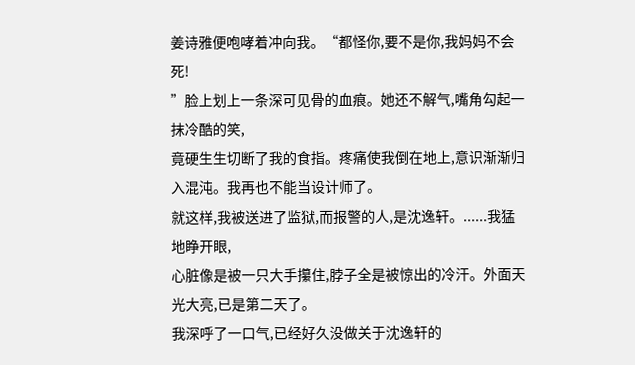姜诗雅便咆哮着冲向我。“都怪你,要不是你,我妈妈不会死!
”脸上划上一条深可见骨的血痕。她还不解气,嘴角勾起一抹冷酷的笑,
竟硬生生切断了我的食指。疼痛使我倒在地上,意识渐渐归入混沌。我再也不能当设计师了。
就这样,我被送进了监狱,而报警的人,是沈逸轩。......我猛地睁开眼,
心脏像是被一只大手攥住,脖子全是被惊出的冷汗。外面天光大亮,已是第二天了。
我深呼了一口气,已经好久没做关于沈逸轩的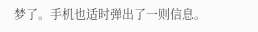梦了。手机也适时弹出了一则信息。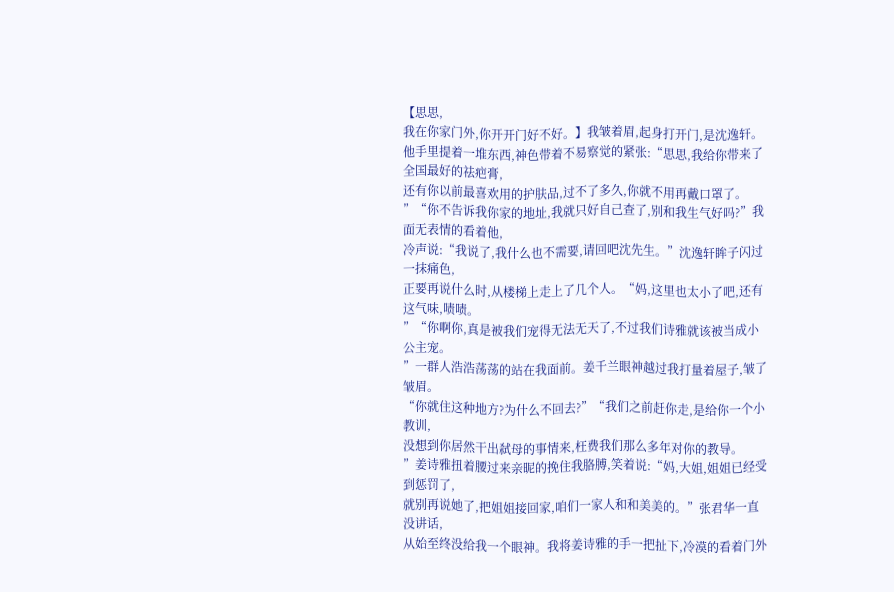【思思,
我在你家门外,你开开门好不好。】我皱着眉,起身打开门,是沈逸轩。
他手里提着一堆东西,神色带着不易察觉的紧张:“思思,我给你带来了全国最好的祛疤膏,
还有你以前最喜欢用的护肤品,过不了多久,你就不用再戴口罩了。
”“你不告诉我你家的地址,我就只好自己查了,别和我生气好吗?”我面无表情的看着他,
冷声说:“我说了,我什么也不需要,请回吧沈先生。”沈逸轩眸子闪过一抹痛色,
正要再说什么时,从楼梯上走上了几个人。“妈,这里也太小了吧,还有这气味,啧啧。
”“你啊你,真是被我们宠得无法无天了,不过我们诗雅就该被当成小公主宠。
”一群人浩浩荡荡的站在我面前。姜千兰眼神越过我打量着屋子,皱了皱眉。
“你就住这种地方?为什么不回去?”“我们之前赶你走,是给你一个小教训,
没想到你居然干出弑母的事情来,枉费我们那么多年对你的教导。
”姜诗雅扭着腰过来亲昵的挽住我胳膊,笑着说:“妈,大姐,姐姐已经受到惩罚了,
就别再说她了,把姐姐接回家,咱们一家人和和美美的。”张君华一直没讲话,
从始至终没给我一个眼神。我将姜诗雅的手一把扯下,冷漠的看着门外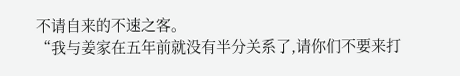不请自来的不速之客。
“我与姜家在五年前就没有半分关系了,请你们不要来打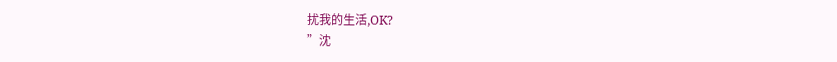扰我的生活,OK?
”沈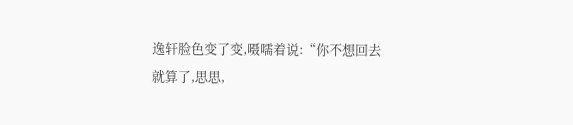逸轩脸色变了变,嗫嚅着说:“你不想回去就算了,思思,